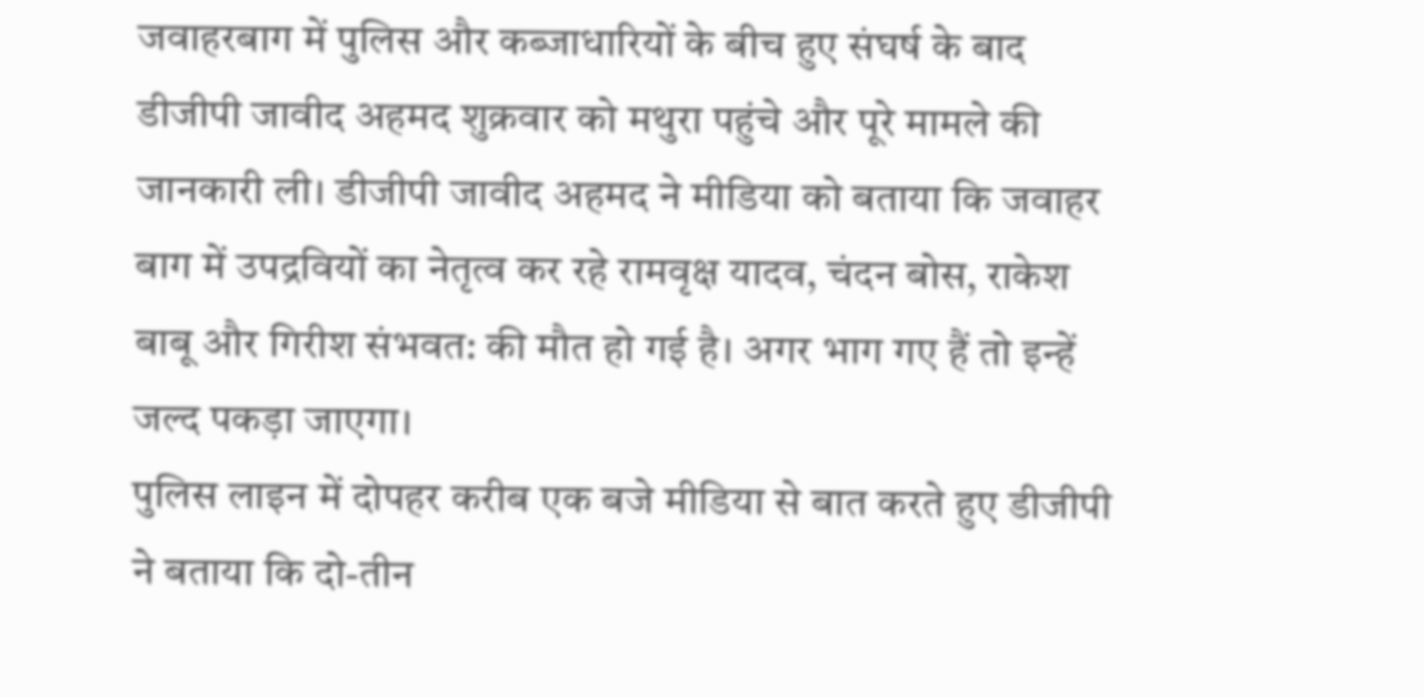जवाहरबाग में पुलिस और कब्जाधारियों के बीच हुए संघर्ष के बाद डीजीपी जावीद अहमद शुक्रवार को मथुरा पहुंचे और पूरे मामले की जानकारी ली। डीजीपी जावीद अहमद ने मीडिया को बताया कि जवाहर बाग में उपद्रवियों का नेतृत्व कर रहे रामवृक्ष यादव, चंदन बोस, राकेश बाबू और गिरीश संभवत: की मौत हो गई है। अगर भाग गए हैं तो इन्हें जल्द पकड़ा जाएगा।
पुलिस लाइन में दोपहर करीब एक बजे मीडिया से बात करते हुए डीजीपी ने बताया कि दो-तीन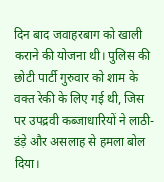दिन बाद जवाहरबाग को खाली कराने की योजना थी। पुलिस की छोटी पार्टी गुरुवार को शाम के वक्त रेकी के लिए गई थी, जिस पर उपद्रवी कब्जाधारियों ने लाठी-डंड़े और असलाह से हमला बोल दिया।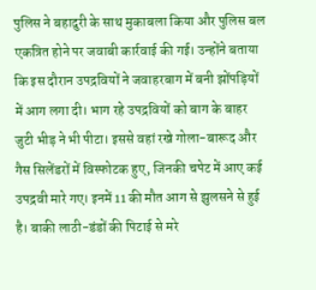पुलिस ने बहादुरी के साथ मुकाबला किया और पुलिस बल एकत्रित होने पर जवाबी कार्रवाई की गई। उन्होंने बताया कि इस दौरान उपद्रवियों ने जवाहरबाग में बनी झोंपड़ियों में आग लगा दी। भाग रहे उपद्रवियों को बाग के बाहर जुटी भीड़ ने भी पीटा। इससे वहां रखे गोला-बारूद और गैस सिलेंडरों में विस्फोटक हुए, जिनकी चपेट में आए कई उपद्रवी मारे गए। इनमें 11 की मौत आग से झुलसने से हुई है। बाकी लाठी-डंडों की पिटाई से मरे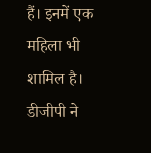हैं। इनमें एक महिला भी शामिल है।
डीजीपी ने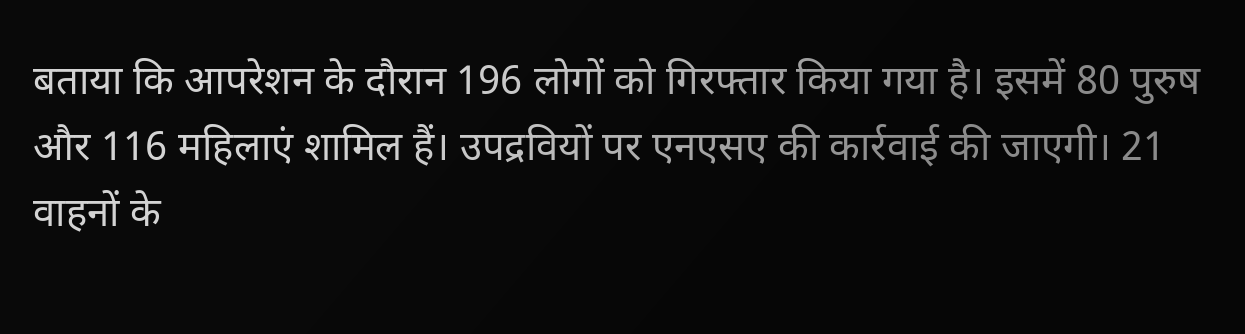बताया कि आपरेशन के दौरान 196 लोगों को गिरफ्तार किया गया है। इसमें 80 पुरुष और 116 महिलाएं शामिल हैं। उपद्रवियों पर एनएसए की कार्रवाई की जाएगी। 21 वाहनों के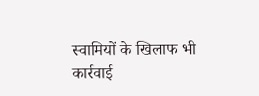स्वामियों के खिलाफ भी कार्रवाई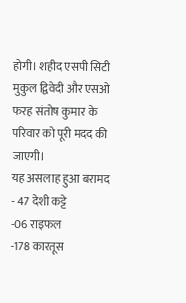होगी। शहीद एसपी सिटी मुकुल द्विवेदी और एसओ फरह संतोष कुमार के परिवार को पूरी मदद की जाएगी।
यह असलाह हुआ बरामद
- 47 देशी कट्टे
-06 राइफल
-178 कारतूस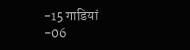-15 गाडियां
-06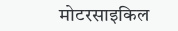मोटरसाइकिल